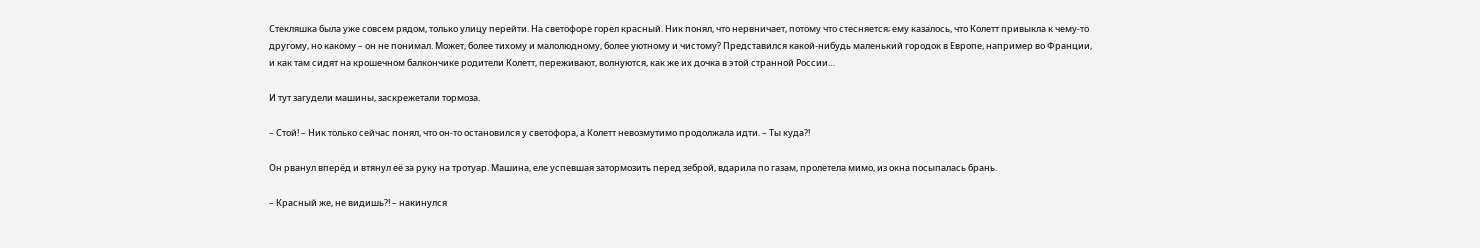Стекляшка была уже совсем рядом, только улицу перейти. На светофоре горел красный. Ник понял, что нервничает, потому что стесняется; ему казалось, что Колетт привыкла к чему-то другому, но какому – он не понимал. Может, более тихому и малолюдному, более уютному и чистому? Представился какой-нибудь маленький городок в Европе, например во Франции, и как там сидят на крошечном балкончике родители Колетт, переживают, волнуются, как же их дочка в этой странной России…

И тут загудели машины, заскрежетали тормоза.

– Стой! – Ник только сейчас понял, что он-то остановился у светофора, а Колетт невозмутимо продолжала идти. – Ты куда?!

Он рванул вперёд и втянул её за руку на тротуар. Машина, еле успевшая затормозить перед зеброй, вдарила по газам, пролетела мимо, из окна посыпалась брань.

– Красный же, не видишь?! – накинулся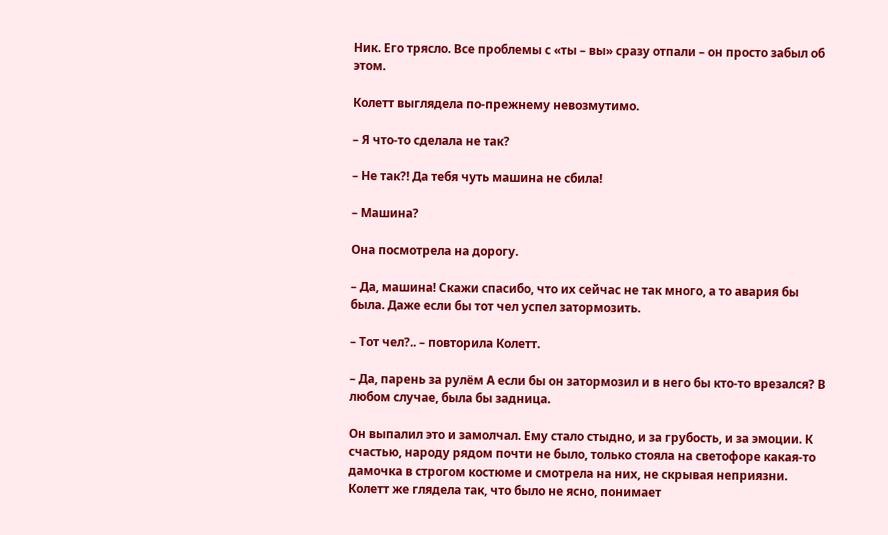Ник. Его трясло. Все проблемы с «ты – вы» сразу отпали – он просто забыл об этом.

Колетт выглядела по-прежнему невозмутимо.

– Я что-то сделала не так?

– Не так?! Да тебя чуть машина не сбила!

– Машина?

Она посмотрела на дорогу.

– Да, машина! Скажи спасибо, что их сейчас не так много, а то авария бы была. Даже если бы тот чел успел затормозить.

– Тот чел?.. – повторила Колетт.

– Да, парень за рулём А если бы он затормозил и в него бы кто-то врезался? В любом случае, была бы задница.

Он выпалил это и замолчал. Ему стало стыдно, и за грубость, и за эмоции. К счастью, народу рядом почти не было, только стояла на светофоре какая-то дамочка в строгом костюме и смотрела на них, не скрывая неприязни. Колетт же глядела так, что было не ясно, понимает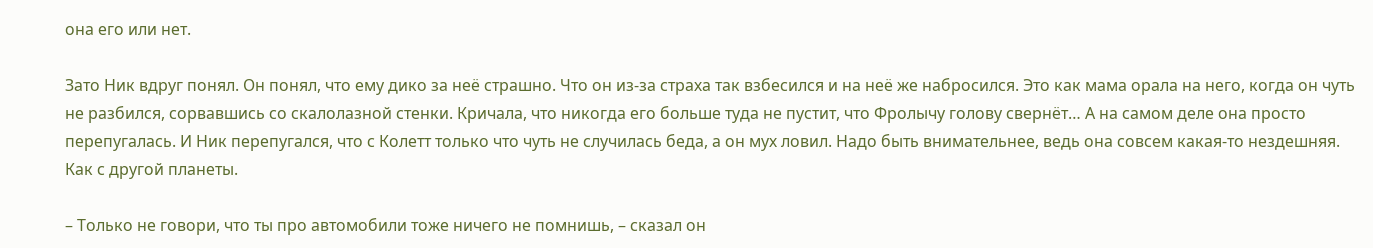она его или нет.

Зато Ник вдруг понял. Он понял, что ему дико за неё страшно. Что он из-за страха так взбесился и на неё же набросился. Это как мама орала на него, когда он чуть не разбился, сорвавшись со скалолазной стенки. Кричала, что никогда его больше туда не пустит, что Фролычу голову свернёт… А на самом деле она просто перепугалась. И Ник перепугался, что с Колетт только что чуть не случилась беда, а он мух ловил. Надо быть внимательнее, ведь она совсем какая-то нездешняя. Как с другой планеты.

– Только не говори, что ты про автомобили тоже ничего не помнишь, – сказал он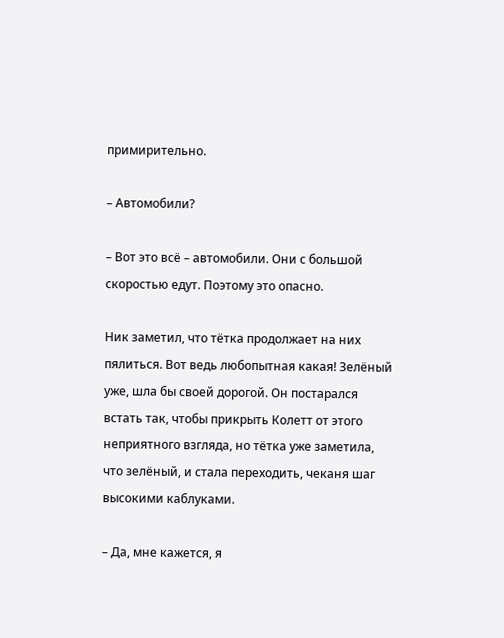примирительно.

– Автомобили?

– Вот это всё – автомобили. Они с большой скоростью едут. Поэтому это опасно.

Ник заметил, что тётка продолжает на них пялиться. Вот ведь любопытная какая! Зелёный уже, шла бы своей дорогой. Он постарался встать так, чтобы прикрыть Колетт от этого неприятного взгляда, но тётка уже заметила, что зелёный, и стала переходить, чеканя шаг высокими каблуками.

– Да, мне кажется, я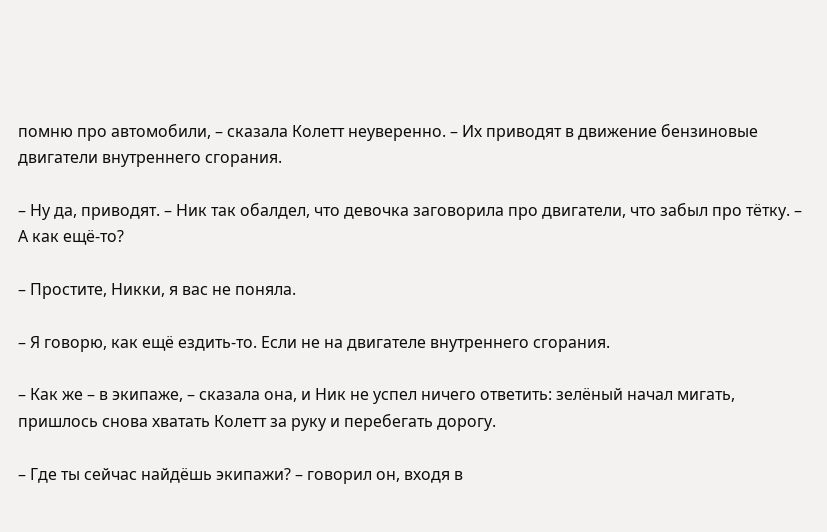помню про автомобили, – сказала Колетт неуверенно. – Их приводят в движение бензиновые двигатели внутреннего сгорания.

– Ну да, приводят. – Ник так обалдел, что девочка заговорила про двигатели, что забыл про тётку. – А как ещё-то?

– Простите, Никки, я вас не поняла.

– Я говорю, как ещё ездить-то. Если не на двигателе внутреннего сгорания.

– Как же – в экипаже, – сказала она, и Ник не успел ничего ответить: зелёный начал мигать, пришлось снова хватать Колетт за руку и перебегать дорогу.

– Где ты сейчас найдёшь экипажи? – говорил он, входя в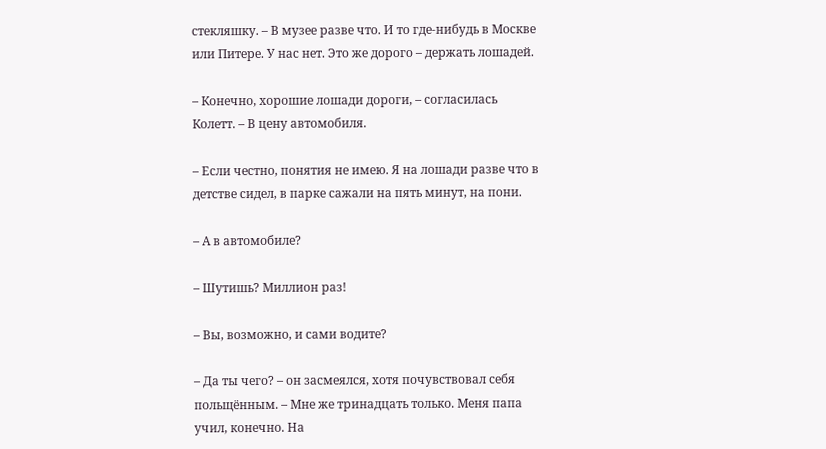стекляшку. – В музее разве что. И то где-нибудь в Москве или Питере. У нас нет. Это же дорого – держать лошадей.

– Конечно, хорошие лошади дороги, – согласилась Колетт. – В цену автомобиля.

– Если честно, понятия не имею. Я на лошади разве что в детстве сидел, в парке сажали на пять минут, на пони.

– А в автомобиле?

– Шутишь? Миллион раз!

– Вы, возможно, и сами водите?

– Да ты чего? – он засмеялся, хотя почувствовал себя польщённым. – Мне же тринадцать только. Меня папа учил, конечно. На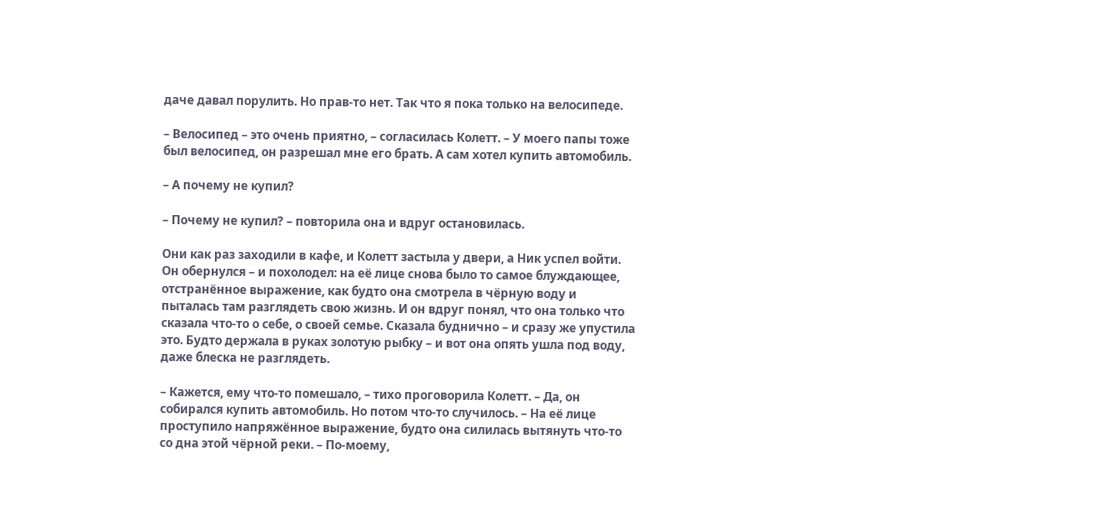даче давал порулить. Но прав-то нет. Так что я пока только на велосипеде.

– Велосипед – это очень приятно, – согласилась Колетт. – У моего папы тоже был велосипед, он разрешал мне его брать. А сам хотел купить автомобиль.

– А почему не купил?

– Почему не купил? – повторила она и вдруг остановилась.

Они как раз заходили в кафе, и Колетт застыла у двери, а Ник успел войти. Он обернулся – и похолодел: на её лице снова было то самое блуждающее, отстранённое выражение, как будто она смотрела в чёрную воду и пыталась там разглядеть свою жизнь. И он вдруг понял, что она только что сказала что-то о себе, о своей семье. Сказала буднично – и сразу же упустила это. Будто держала в руках золотую рыбку – и вот она опять ушла под воду, даже блеска не разглядеть.

– Кажется, ему что-то помешало, – тихо проговорила Колетт. – Да, он собирался купить автомобиль. Но потом что-то случилось. – На её лице проступило напряжённое выражение, будто она силилась вытянуть что-то со дна этой чёрной реки. – По-моему,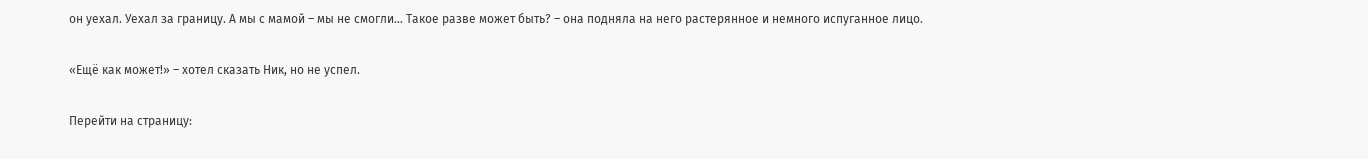он уехал. Уехал за границу. А мы с мамой – мы не смогли… Такое разве может быть? – она подняла на него растерянное и немного испуганное лицо.

«Ещё как может!» – хотел сказать Ник, но не успел.

Перейти на страницу: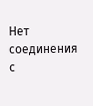Нет соединения с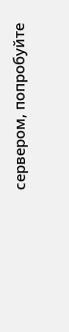сервером, попробуйте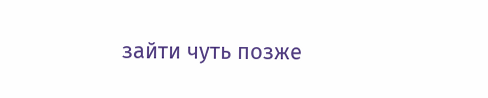зайти чуть позже